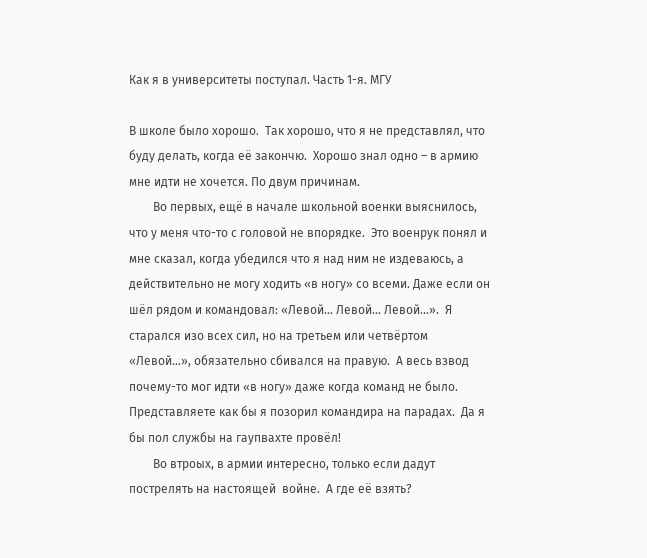Как я в университеты поступал. Часть 1-я. МГУ

В школе было хорошо.  Так хорошо, что я не представлял, что буду делать, когда её закончю.  Хорошо знал одно – в армию мне идти не хочется. По двум причинам.
        Во первых, ещё в начале школьной военки выяснилось, что у меня что-то с головой не впорядке.  Это военрук понял и мне сказал, когда убедился что я над ним не издеваюсь, а действительно не могу ходить «в ногу» со всеми. Даже если он шёл рядом и командовал: «Левой… Левой… Левой...».  Я старался изо всех сил, но на третьем или четвёртом «Левой...», обязательно сбивался на правую.  А весь взвод почему-то мог идти «в ногу» даже когда команд не было. Представляете как бы я позорил командира на парадах.  Да я бы пол службы на гаупвахте провёл!
        Во втроых, в армии интересно, только если дадут пострелять на настоящей  войне.  А где её взять?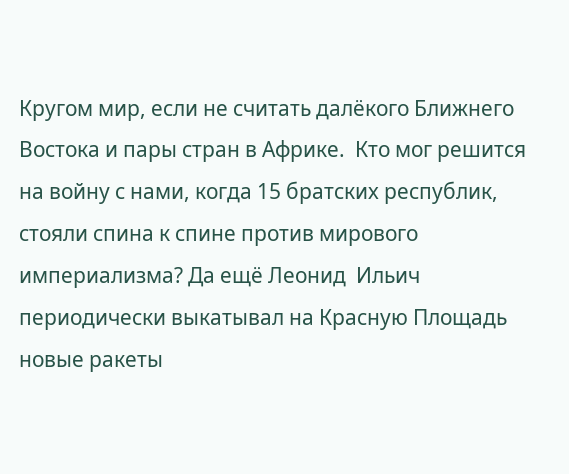Кругом мир, если не считать далёкого Ближнего Востока и пары стран в Африке.  Кто мог решится на войну с нами, когда 15 братских республик, стояли спина к спине против мирового империализма? Да ещё Леонид  Ильич периодически выкатывал на Красную Площадь новые ракеты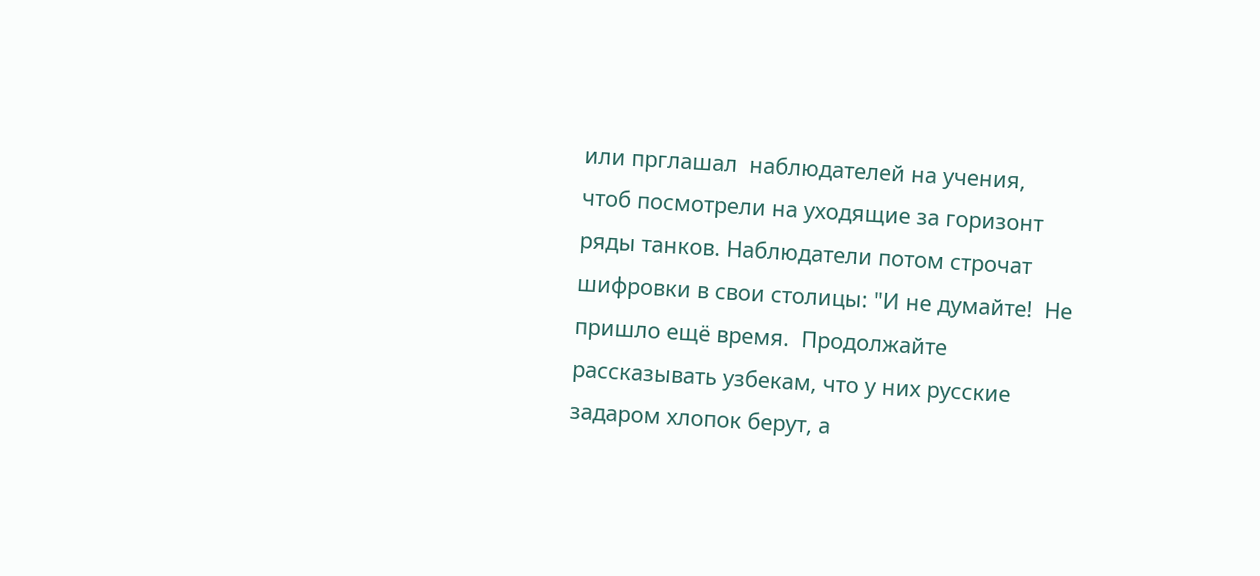или прглашал  наблюдателей на учения, чтоб посмотрели на уходящие за горизонт ряды танков. Наблюдатели потом строчат шифровки в свои столицы: "И не думайте!  Не пришло ещё время.  Продолжайте рассказывать узбекам, что у них русские задаром хлопок берут, а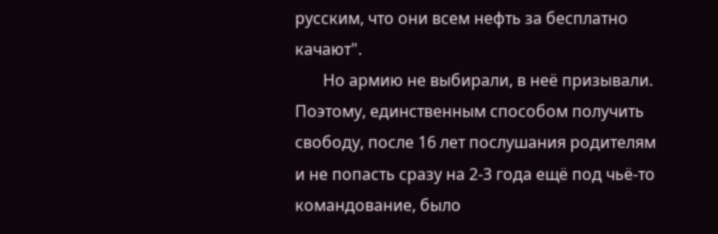русским, что они всем нефть за бесплатно качают".
       Но армию не выбирали, в неё призывали.  Поэтому, единственным способом получить свободу, после 16 лет послушания родителям и не попасть сразу на 2-3 года ещё под чьё-то командование, было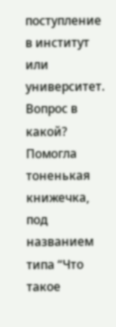поступление в институт или университет.  Вопрос в какой?  Помогла тоненькая книжечка, под названием типа “Что такое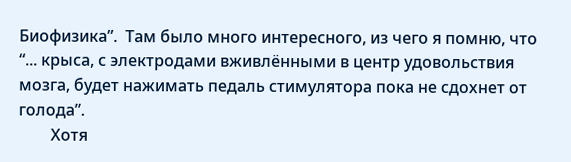Биофизика”.  Там было много интересного, из чего я помню, что “... крыса, с электродами вживлёнными в центр удовольствия мозга, будет нажимать педаль стимулятора пока не сдохнет от голода”.
        Хотя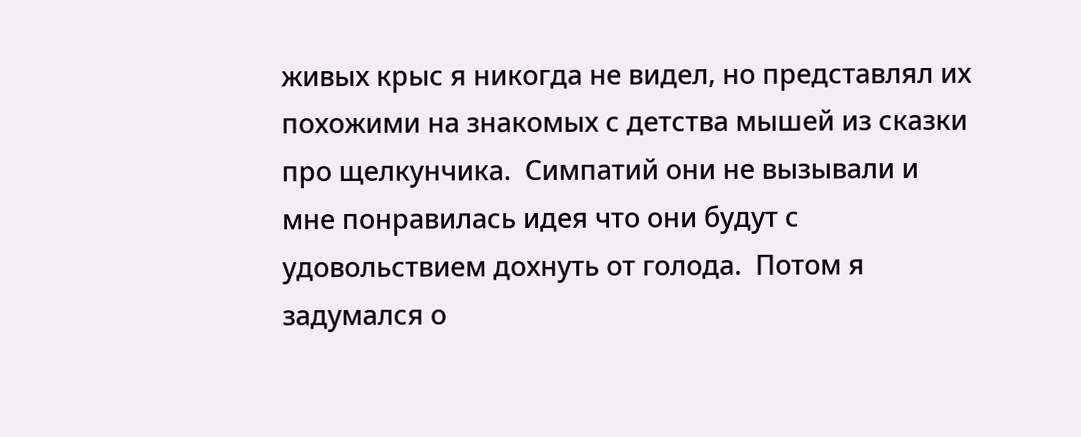живых крыс я никогда не видел, но представлял их похожими на знакомых с детства мышей из сказки про щелкунчика.  Симпатий они не вызывали и мне понравилась идея что они будут с удовольствием дохнуть от голода.  Потом я задумался о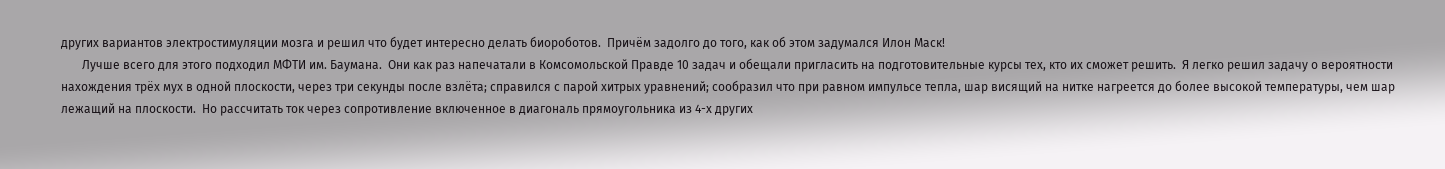других вариантов электростимуляции мозга и решил что будет интересно делать биороботов.  Причём задолго до того, как об этом задумался Илон Маск!
       Лучше всего для этого подходил МФТИ им. Баумана.  Они как раз напечатали в Комсомольской Правде 10 задач и обещали пригласить на подготовительные курсы тех, кто их сможет решить.  Я легко решил задачу о вероятности нахождения трёх мух в одной плоскости, через три секунды после взлёта; справился с парой хитрых уравнений; сообразил что при равном импульсе тепла, шар висящий на нитке нагреется до более высокой температуры, чем шар лежащий на плоскости.  Но рассчитать ток через сопротивление включенное в диагональ прямоугольника из 4-х других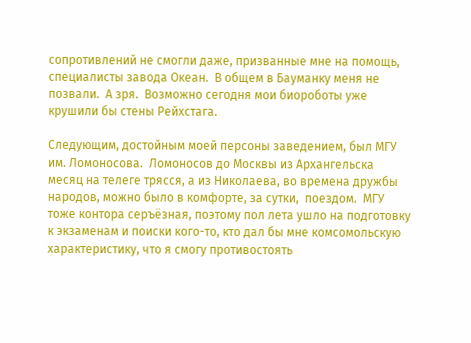сопротивлений не смогли даже, призванные мне на помощь, специалисты завода Океан.  В общем в Бауманку меня не позвали.  А зря.  Возможно сегодня мои биороботы уже крушили бы стены Рейхстага.

Следующим, достойным моей персоны заведением, был МГУ им. Ломоносова.  Ломоносов до Москвы из Архангельска месяц на телеге трясся, а из Николаева, во времена дружбы народов, можно было в комфорте, за сутки,  поездом.  МГУ тоже контора серъёзная, поэтому пол лета ушло на подготовку к экзаменам и поиски кого-то, кто дал бы мне комсомольскую характеристику, что я смогу противостоять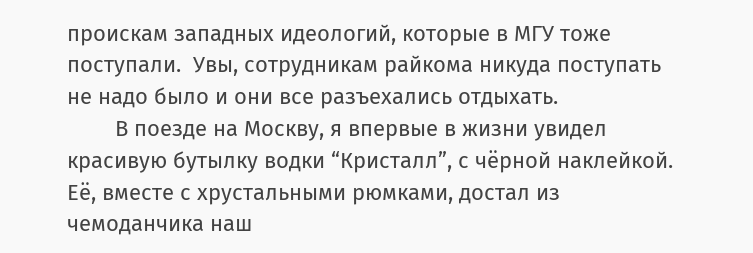проискам западных идеологий, которые в МГУ тоже поступали.  Увы, сотрудникам райкома никуда поступать не надо было и они все разъехались отдыхать.
        В поезде на Москву, я впервые в жизни увидел красивую бутылку водки “Кристалл”, с чёрной наклейкой.  Её, вместе с хрустальными рюмками, достал из чемоданчика наш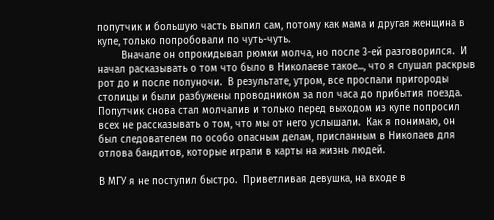попутчик и большую часть выпил сам, потому как мама и другая женщина в купе, только попробовали по чуть-чуть.
        Вначале он опрокидывал рюмки молча, но после 3-ей разговорился.  И начал расказывать о том что было в Николаеве такое..., что я слушал раскрыв рот до и после полуночи.  В результате, утром, все проспали пригороды столицы и были разбужены проводником за пол часа до прибытия поезда.  Попутчик снова стал молчалив и только перед выходом из купе попросил всех не рассказывать о том, что мы от него услышали.  Как я понимаю, он был следователем по особо опасным делам, присланным в Николаев для отлова бандитов, которые играли в карты на жизнь людей.

В МГУ я не поступил быстро.  Приветливая девушка, на входе в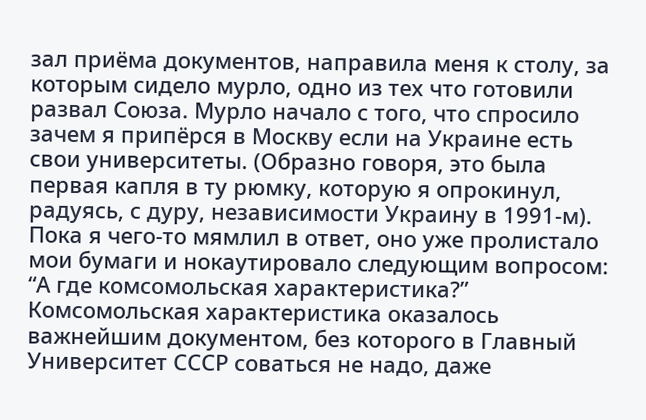зал приёма документов, направила меня к столу, за которым сидело мурло, одно из тех что готовили развал Союза. Мурло начало с того, что спросило зачем я припёрся в Москву если на Украине есть свои университеты. (Образно говоря, это была первая капля в ту рюмку, которую я опрокинул, радуясь, с дуру, независимости Украину в 1991-м). Пока я чего-то мямлил в ответ, оно уже пролистало мои бумаги и нокаутировало следующим вопросом: “А где комсомольская характеристика?” Комсомольская характеристика оказалось важнейшим документом, без которого в Главный Университет СССР соваться не надо, даже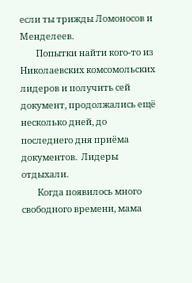если ты трижды Ломоносов и Менделеев.
        Попытки найти кого-то из Николаевских комсомольских лидеров и получить сей документ, продолжались ещё несколько дней, до последнего дня приёма документов.  Лидеры отдыхали.
        Когда появилось много свободного времени, мама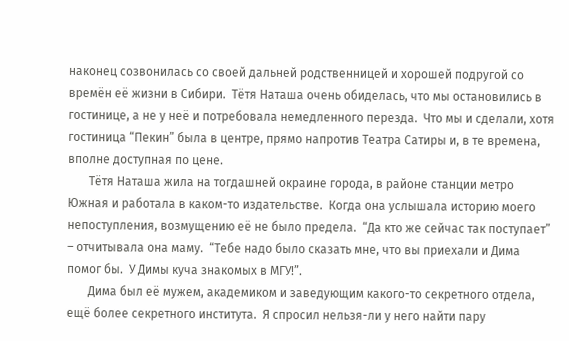наконец созвонилась со своей дальней родственницей и хорошей подругой со времён её жизни в Сибири.  Тётя Наташа очень обиделась, что мы остановились в гостинице, а не у неё и потребовала немедленного перезда.  Что мы и сделали, хотя гостиница “Пекин” была в центре, прямо напротив Театра Сатиры и, в те времена, вполне доступная по цене.
       Тётя Наташа жила на тогдашней окраине города, в районе станции метро Южная и работала в каком-то издательстве.  Когда она услышала историю моего непоступления, возмущению её не было предела.  “Да кто же сейчас так поступает” – отчитывала она маму.  “Тебе надо было сказать мне, что вы приехали и Дима помог бы.  У Димы куча знакомых в МГУ!”.
       Дима был её мужем, академиком и заведующим какого-то секретного отдела, ещё более секретного института.  Я спросил нельзя-ли у него найти пару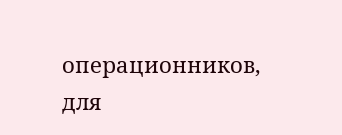операционников, для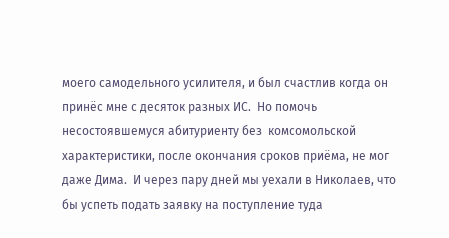моего самодельного усилителя, и был счастлив когда он принёс мне с десяток разных ИС.  Но помочь несостоявшемуся абитуриенту без  комсомольской характеристики, после окончания сроков приёма, не мог даже Дима.  И через пару дней мы уехали в Николаев, что бы успеть подать заявку на поступление туда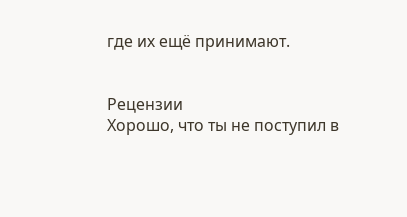где их ещё принимают.


Рецензии
Хорошо, что ты не поступил в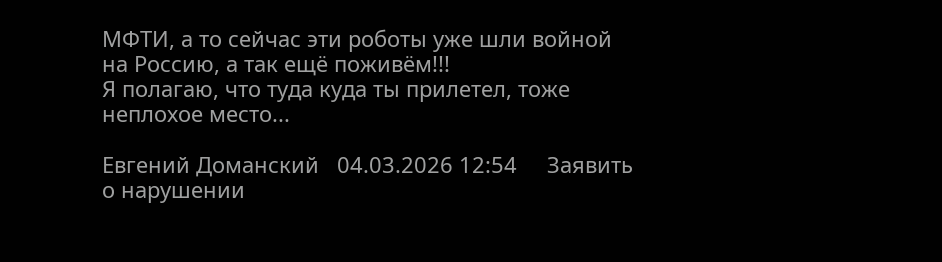МФТИ, а то сейчас эти роботы уже шли войной на Россию, а так ещё поживём!!!
Я полагаю, что туда куда ты прилетел, тоже неплохое место...

Евгений Доманский   04.03.2026 12:54     Заявить о нарушении